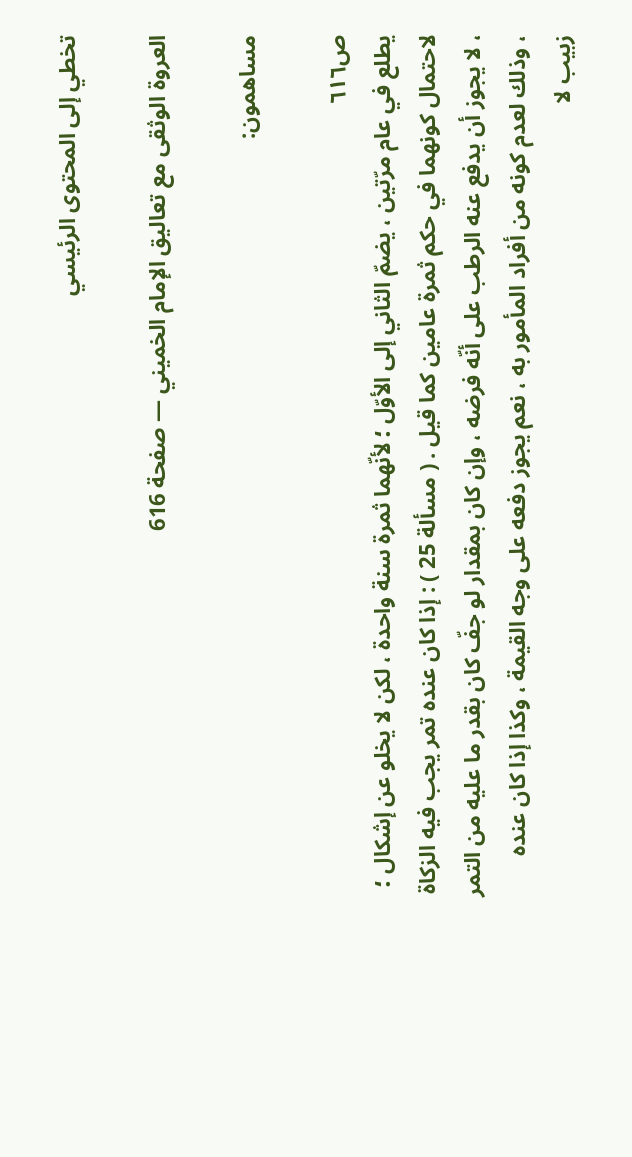تخطي إلى المحتوى الرئيسي

العروة الوثقى مع تعاليق الإمام الخميني — صفحة 616

مساهمون:

ص٦١٦
يطلع في عام مرّتين ، يضمّ الثاني إلى الأوّل ؛ لأنّهما ثمرة سنة واحدة ، لكن لا يخلو عن إشكال ؛ لاحتمال كونهما في حكم ثمرة عامين كما قيل . ( مسألة 25 ) : إذا كان عنده تمر يجب فيه الزكاة ، لا يجوز أن يدفع عنه الرطب على أنّه فرضه ، وإن كان بمقدار لو جفّ كان بقدر ما عليه من التمر ، وذلك لعدم كونه من أفراد المأمور به ، نعم يجوز دفعه على وجه القيمة ، وكذا إذا كان عنده زبيب لا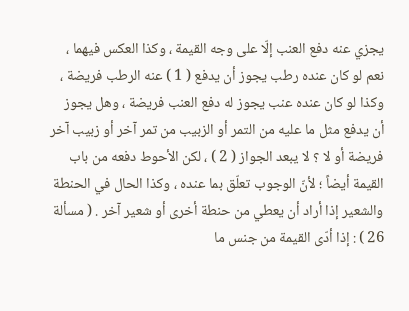يجزي عنه دفع العنب إلّا على وجه القيمة ، وكذا العكس فيهما ، نعم لو كان عنده رطب يجوز أن يدفع ( 1 ) عنه الرطب فريضة ، وكذا لو كان عنده عنب يجوز له دفع العنب فريضة ، وهل يجوز أن يدفع مثل ما عليه من التمر أو الزبيب من تمر آخر أو زبيب آخر فريضة أو لا ؟ لا يبعد الجواز ( 2 ) ، لكن الأحوط دفعه من باب القيمة أيضاً ؛ لأنّ الوجوب تعلّق بما عنده ، وكذا الحال في الحنطة والشعير إذا أراد أن يعطي من حنطة أخرى أو شعير آخر . ( مسألة 26 ) : إذا أدّى القيمة من جنس ما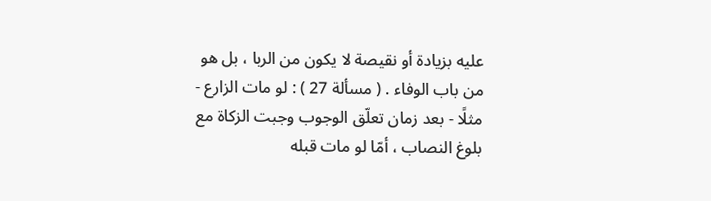عليه بزيادة أو نقيصة لا يكون من الربا ، بل هو من باب الوفاء . ( مسألة 27 ) : لو مات الزارع - مثلًا - بعد زمان تعلّق الوجوب وجبت الزكاة مع بلوغ النصاب ، أمّا لو مات قبله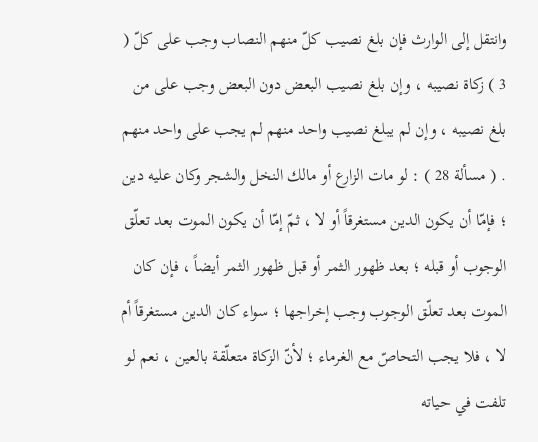وانتقل إلى الوارث فإن بلغ نصيب كلّ منهم النصاب وجب على كلّ ( 3 ) زكاة نصيبه ، وإن بلغ نصيب البعض دون البعض وجب على من بلغ نصيبه ، وإن لم يبلغ نصيب واحد منهم لم يجب على واحد منهم . ( مسألة 28 ) : لو مات الزارع أو مالك النخل والشجر وكان عليه دين ؛ فإمّا أن يكون الدين مستغرقاً أو لا ، ثمّ إمّا أن يكون الموت بعد تعلّق الوجوب أو قبله ؛ بعد ظهور الثمر أو قبل ظهور الثمر أيضاً ، فإن كان الموت بعد تعلّق الوجوب وجب إخراجها ؛ سواء كان الدين مستغرقاً أم لا ، فلا يجب التحاصّ مع الغرماء ؛ لأنّ الزكاة متعلّقة بالعين ، نعم لو تلفت في حياته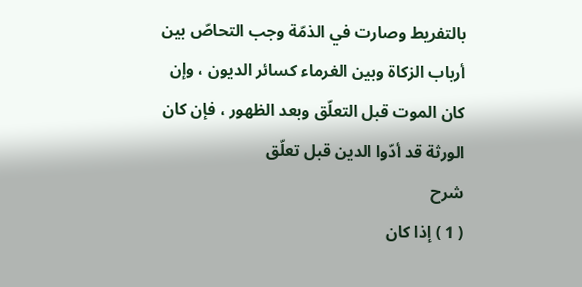بالتفريط وصارت في الذمّة وجب التحاصّ بين أرباب الزكاة وبين الغرماء كسائر الديون ، وإن كان الموت قبل التعلّق وبعد الظهور ، فإن كان الورثة قد أدّوا الدين قبل تعلّق
شرح
( 1 ) إذا كان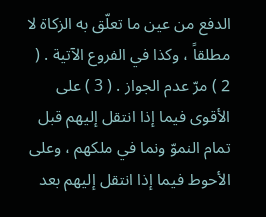الدفع من عين ما تعلّق به الزكاة لا مطلقاً ، وكذا في الفروع الآتية . ( 2 ) مرّ عدم الجواز . ( 3 ) على الأقوى فيما إذا انتقل إليهم قبل تمام النموّ ونما في ملكهم ، وعلى الأحوط فيما إذا انتقل إليهم بعد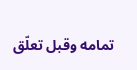تمامه وقبل تعلّق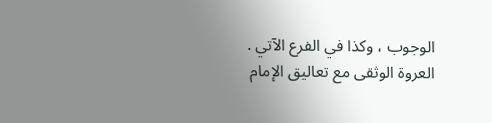الوجوب ، وكذا في الفرع الآتي .
العروة الوثقى مع تعاليق الإمام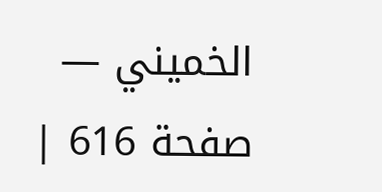الخميني — صفحة 616 |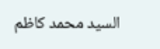السيد محمد كاظم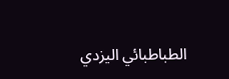الطباطبائي اليزدي